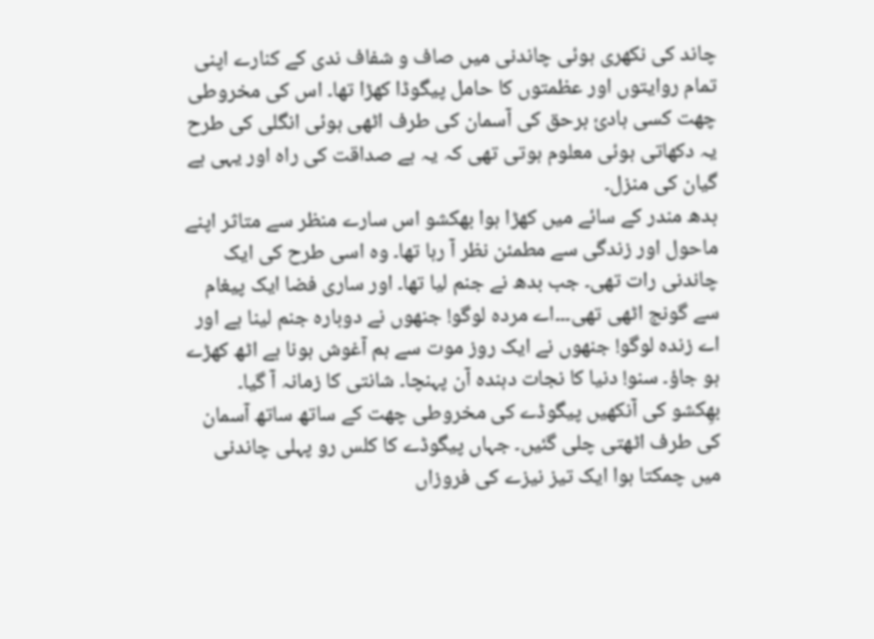چاند کی نکھری ہوئی چاندنی میں صاف و شفاف ندی کے کنارے اپنی تمام روایتوں اور عظمتوں کا حامل پیگوڈا کھڑا تھا۔ اس کی مخروطی چھت کسی ہادئ برحق کی آسمان کی طرف اٹھی ہوئی انگلی کی طرح یہ دکھاتی ہوئی معلوم ہوتی تھی کہ یہ ہے صداقت کی راہ اور یہی ہے گیان کی منزل۔
بدھ مندر کے سائے میں کھڑا ہوا بھکشو اس سارے منظر سے متاثر اپنے ماحول اور زندگی سے مطمئن نظر آ رہا تھا۔ وہ اسی طرح کی ایک چاندنی رات تھی۔ جب بدھ نے جنم لیا تھا۔ اور ساری فضا ایک پیغام سے گونج اٹھی تھی۔۔۔اے مردہ لوگو! جنھوں نے دوبارہ جنم لینا ہے اور اے زندہ لوگو! جنھوں نے ایک روز موت سے ہم آغوش ہونا ہے اٹھ کھڑے ہو جاؤ۔ سنو! دنیا کا نجات دہندہ آن پہنچا۔ شانتی کا زمانہ آ گیا۔
بھِکشو کی آنکھیں پیگوڈے کی مخروطی چھت کے ساتھ ساتھ آسمان کی طرف اٹھتی چلی گئیں۔ جہاں پیگوڈے کا کلس رو پہلی چاندنی میں چمکتا ہوا ایک تیز نیزے کی فروزاں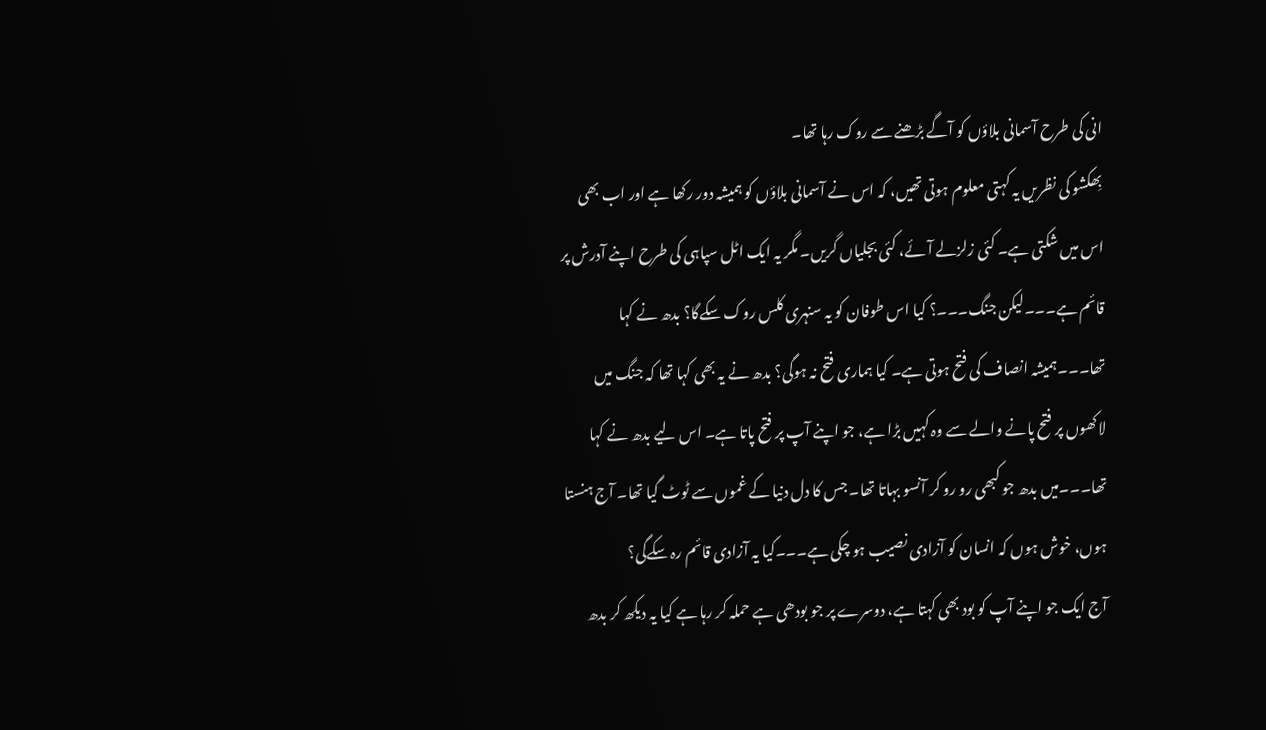انی کی طرح آسمانی بلاؤں کو آگے بڑھنے سے روک رہا تھا۔
بِھکشو کی نظریں یہ کہتی معلوم ہوتی تھیں، کہ اس نے آسمانی بلاؤں کو ہمیشہ دور رکھا ہے اور اب بھی اس میں شکتی ہے۔ کئی زلزلے آئے، کئی بجلیاں گریں۔ مگر یہ ایک اٹل سپاہی کی طرح اپنے آدرش پر قائم ہے۔۔۔لیکن جنگ۔۔۔؟ کیا اس طوفان کو یہ سنہری کلس روک سکےگا؟ بدھ نے کہا تھا۔۔۔ہمیشہ انصاف کی فتح ہوتی ہے۔ کیا ہماری فتح نہ ہوگی؟ بدھ نے یہ بھی کہا تھا کہ جنگ میں لاکھوں پر فتح پانے والے سے وہ کہیں بڑا ہے، جو اپنے آپ پر فتح پاتا ہے۔ اس لیے بدھ نے کہا تھا۔۔۔میں بدھ جو کبھی رو رو کر آنسو بہاتا تھا۔ جس کا دل دنیا کے غموں سے ٹوٹ گیا تھا۔ آج ہنستا ہوں، خوش ہوں کہ انسان کو آزادی نصیب ہو چکی ہے۔۔۔کیا یہ آزادی قائم رہ سکےگی؟
آج ایک جو اپنے آپ کو بود بھی کہتا ہے، دوسرے پر جو بودھی ہے حملہ کر رہا ہے کیا یہ دیکھ کر بدھ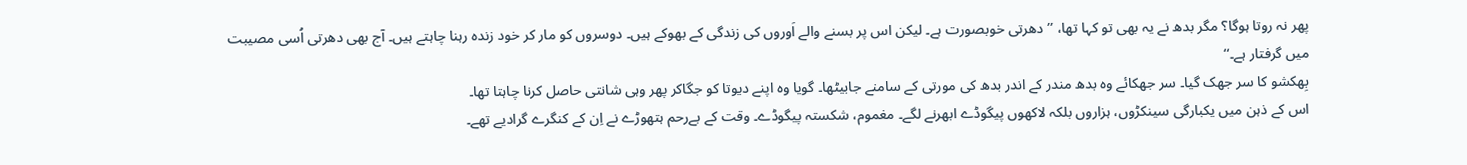پھر نہ روتا ہوگا؟ مگر بدھ نے یہ بھی تو کہا تھا، ’’دھرتی خوبصورت ہے۔ لیکن اس پر بسنے والے اَوروں کی زندگی کے بھوکے ہیں۔ دوسروں کو مار کر خود زندہ رہنا چاہتے ہیں۔ آج بھی دھرتی اُسی مصیبت میں گرفتار ہے۔‘‘
بِھکشو کا سر جھک گیا۔ سر جھکائے وہ بدھ مندر کے اندر بدھ کی مورتی کے سامنے جابیٹھا۔ گویا وہ اپنے دیوتا کو جگاکر پھر وہی شانتی حاصل کرنا چاہتا تھا۔
اس کے ذہن میں یکبارگی سینکڑوں، ہزاروں بلکہ لاکھوں پیگوڈے ابھرنے لگے۔ مغموم، شکستہ پیگوڈے۔ وقت کے بےرحم ہتھوڑے نے اِن کے کنگرے گرادیے تھے۔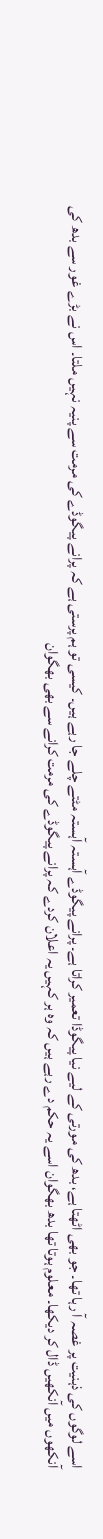اسے لوگوں کی ذہنیت پر غصہ آ رہا تھا۔ جو بھی اٹھتا ہے، بدھ کی مورتی کے لیے نیا پیگوڈا تعمیر کراتا ہے۔ پرانے پیگوڈے آہستہ آہستہ مٹتے چلے جا رہے ہیں۔ کیسی تو ہم پرستی ہے کہ پرانے پیگوڈے کی مرمت سے پنیہ نہیں ملتا۔ اس نے بڑے غور سے بدھ کی آنکھوں میں آنکھیں ڈال کر دیکھا۔ معلوم ہوتا تھا بدھ بھگوان اسے یہ حکم دے رہے ہیں کہ وہ ہر کہیں یہ اعلان کردے کہ پرانے پیگوڈے کی مرمت کرانے سے بھی بھگوان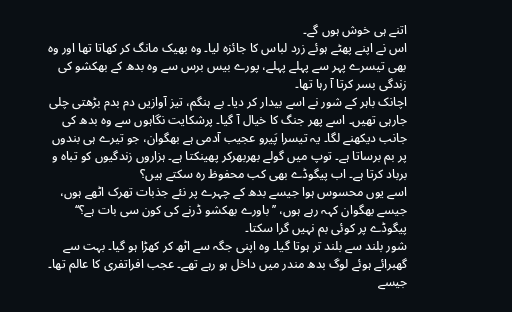اتنے ہی خوش ہوں گے۔
اس نے اپنے پھٹے ہوئے زرد لباس کا جائزہ لیا۔ وہ بھیک مانگ کر کھاتا تھا اور وہ بھی تیسرے پہر سے پہلے پہلے، پورے بیس برس سے وہ بدھ کے بھکشو کی زندگی بسر کرتا آ رہا تھا۔
اچانک باہر کے شور نے اسے بیدار کر دیا۔ بے ہنگم، تیز آوازیں دم بدم بڑھتی چلی جارہی تھیں۔ اسے پھر جنگ کا خیال آ گیا۔ پرشکایت نگاہوں سے وہ بدھ کی جانب دیکھنے لگا۔ یہ تیسرا پَیرو عجیب آدمی ہے بھگوان، جو تیرے ہی بندوں پر بم برساتا ہے۔ توپ میں گولے بھربھرکر پھینکتا ہے۔ ہزاروں زندگیوں کو تباہ و برباد کرتا ہے۔ اب پیگوڈے بھی کب محفوظ رہ سکتے ہیں؟
اسے یوں محسوس ہوا جیسے بدھ کے چہرے پر نئے جذبات تھرک اٹھے ہوں، جیسے بھگوان کہہ رہے ہوں، ’’باورے بھکشو ڈرنے کی کون سی بات ہے؟‘‘ پیگوڈے پر کوئی بم نہیں گرا سکتا۔
شور بلند سے بلند تر ہوتا گیا۔ وہ اپنی جگہ سے اٹھ کر کھڑا ہو گیا۔ بہت سے گھبرائے ہوئے لوگ بدھ مندر میں داخل ہو رہے تھے۔ عجب افراتفری کا عالم تھا۔ جیسے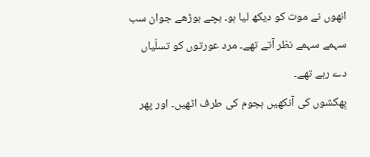انھوں نے موت کو دیکھ لیا ہو۔ بچے بوڑھے جوان سب سہمے سہمے نظر آتے تھے۔ مرد عورتوں کو تسلّیاں دے رہے تھے۔
بِھکشوں کی آنکھیں ہجوم کی طرف اٹھیں۔ اور پھر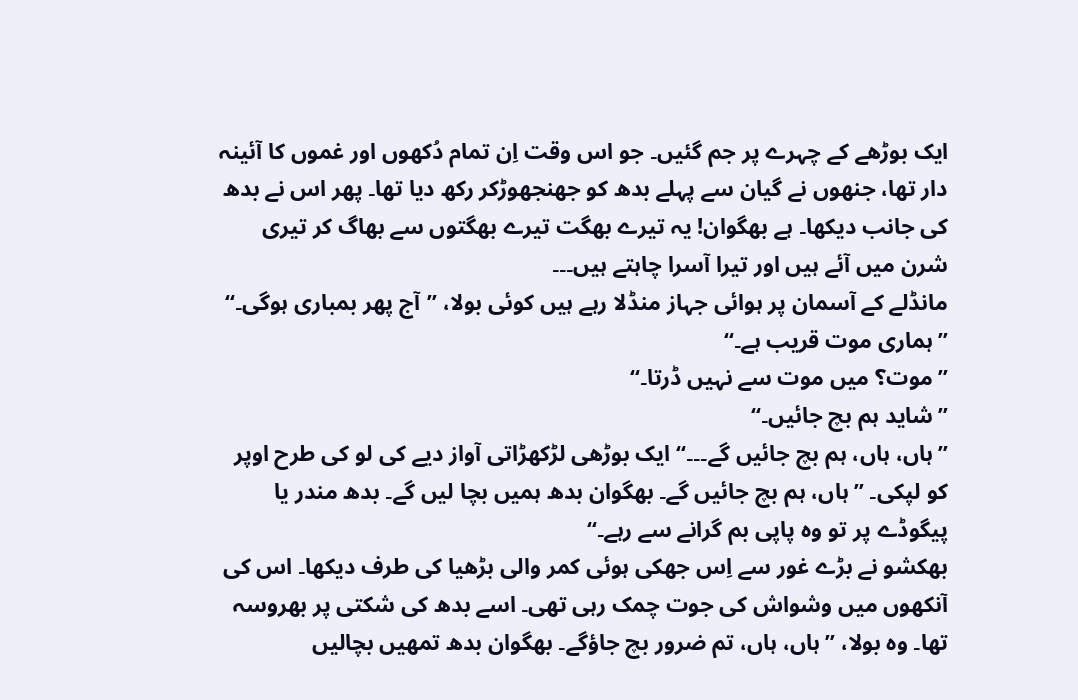ایک بوڑھے کے چہرے پر جم گئیں۔ جو اس وقت اِن تمام دُکھوں اور غموں کا آئینہ دار تھا، جنھوں نے گیان سے پہلے بدھ کو جھنجھوڑکر رکھ دیا تھا۔ پھر اس نے بدھ کی جانب دیکھا۔ ہے بھگوان! یہ تیرے بھگت تیرے بھگتوں سے بھاگ کر تیری شرن میں آئے ہیں اور تیرا آسرا چاہتے ہیں۔۔۔
مانڈلے کے آسمان پر ہوائی جہاز منڈلا رہے ہیں کوئی بولا، ’’آج پھر بمباری ہوگی۔‘‘
’’ہماری موت قریب ہے۔‘‘
’’موت؟ میں موت سے نہیں ڈرتا۔‘‘
’’شاید ہم بچ جائیں۔‘‘
’’ہاں، ہاں، ہم بچ جائیں گے۔۔۔‘‘ ایک بوڑھی لڑکھڑاتی آواز دیے کی لو کی طرح اوپر کو لپکی۔ ’’ہاں، ہم بچ جائیں گے۔ بھگوان بدھ ہمیں بچا لیں گے۔ بدھ مندر یا پیگوڈے پر تو وہ پاپی بم گرانے سے رہے۔‘‘
بھکشو نے بڑے غور سے اِس جھکی ہوئی کمر والی بڑھیا کی طرف دیکھا۔ اس کی آنکھوں میں وشواش کی جوت چمک رہی تھی۔ اسے بدھ کی شکتی پر بھروسہ تھا۔ وہ بولا، ’’ہاں، ہاں، تم ضرور بچ جاؤگے۔ بھگوان بدھ تمھیں بچالیں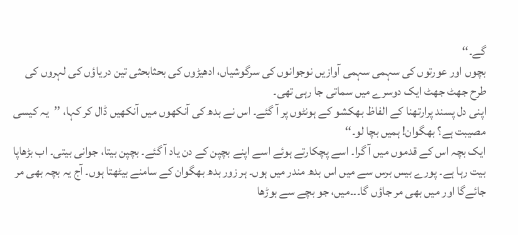گے۔‘‘
بچوں اور عورتوں کی سہمی سہمی آوازیں نوجوانوں کی سرگوشیاں، ادھیڑوں کی بحثابحثی تین دریاؤں کی لہروں کی طرح جھٹ جھٹ ایک دوسرے میں سماتی جا رہی تھی۔
اپنی دل پسند پرارتھنا کے الفاظ بھکشو کے ہونٹوں پر آ گئے۔ اس نے بدھ کی آنکھوں میں آنکھیں ڈال کر کہا، ’’یہ کیسی مصیبت ہے؟ بھگوان! ہمیں بچا لو۔‘‘
ایک بچہ اس کے قدموں میں آ گرا۔ اسے پچکارتے ہوئے اسے اپنے بچپن کے دن یاد آ گئے۔ بچپن بیتا، جوانی بیتی۔ اب بڑھاپا بیت رہا ہے۔ پورے بیس برس سے میں اس بدھ مندر میں ہوں۔ ہر زور بدھ بھگوان کے سامنے بیٹھتا ہوں۔ آج یہ بچہ بھی مر جائےگا اور میں بھی مر جاؤں گا۔۔۔میں، جو بچے سے بوڑھا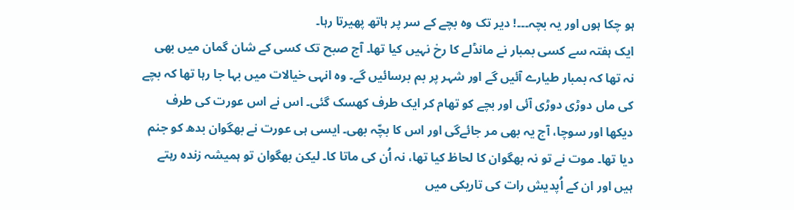ہو چکا ہوں اور یہ بچہ۔۔۔! دیر تک وہ بچے کے سر پر ہاتھ پھیرتا رہا۔
ایک ہفتہ سے کسی بمبار نے مانڈلے کا رخ نہیں کیا تھا۔ آج صبح تک کسی کے شان گمان میں بھی نہ تھا کہ بمبار طیارے آئیں گے اور شہر پر بم برسائیں گے۔ وہ انہی خیالات میں بہا جا رہا تھا کہ بچے کی ماں دوڑی دوڑی آئی اور بچے کو تھام کر ایک طرف کھسک گئی۔ اس نے اس عورت کی طرف دیکھا اور سوچا، آج یہ بھی مر جائےگی اور اس کا بچّہ بھی۔ ایسی ہی عورت نے بھگوان بدھ کو جنم دیا تھا۔ موت نے تو نہ بھگوان کا لحاظ کیا تھا، نہ اُن کی ماتا کا۔ لیکن بھگوان تو ہمیشہ زندہ رہتے ہیں اور ان کے اُپدیش رات کی تاریکی میں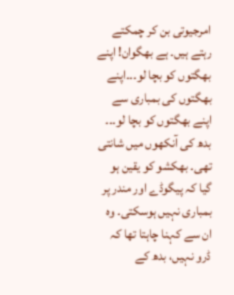امرجیوتی بن کر چمکتے رہتے ہیں۔ ہے بھگوان! اپنے بھگتوں کو بچا لو۔۔۔اپنے بھگتوں کی بمباری سے اپنے بھگتوں کو بچا لو۔۔۔
بدھ کی آنکھوں میں شانتی تھی۔ بھکشو کو یقین ہو گیا کہ پیگوڈے اور مندر پر بمباری نہیں ہوسکتی۔ وہ ان سے کہنا چاہتا تھا کہ ڈرو نہیں، بدھ کے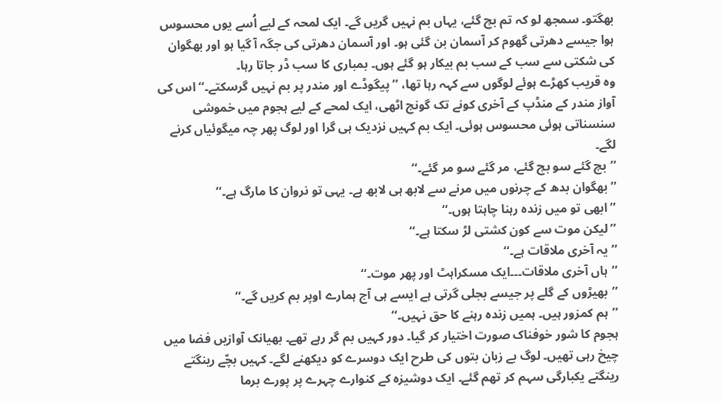بھگتو۔ سمجھ لو کہ تم بچ گئے، یہاں بم نہیں گریں گے۔ ایک لمحہ کے لیے اُسے یوں محسوس ہوا جیسے دھرتی گھوم کر آسمان بن گئی ہو۔ اور آسمان دھرتی کی جگہ آ گیا ہو اور بھگوان کی شکتی سے سب کے سب بم بیکار ہو گئے ہوں۔ بمباری کا سب ڈر جاتا رہا۔
وہ قریب کھڑے ہوئے لوگوں سے کہہ رہا تھا، ’’پیگوڈے اور مندر پر بم نہیں گرسکتے۔‘‘ اس کی آواز مندر کے منڈپ کے آخری کونے تک گونج اٹھی، ایک لمحے کے لیے ہجوم میں خموشی سنسناتی ہوئی محسوس ہوئی۔ ایک بم کہیں نزدیک ہی گرا اور لوگ پھر چہ میگوئیاں کرنے لگے۔
’’بچ گئے سو بچ گئے، مر گئے سو مر گئے۔‘‘
’’بھگوان بدھ کے چرنوں میں مرنے سے لابھ ہی لابھ ہے۔ یہی تو نروان کا مارگ ہے۔‘‘
’’ابھی تو میں زندہ رہنا چاہتا ہوں۔‘‘
’’لیکن موت سے کون کشتی لڑ سکتا ہے۔‘‘
’’یہ آخری ملاقات ہے۔‘‘
’’ہاں آخری ملاقات۔۔۔ایک مسکراہٹ اور پھر موت۔‘‘
’’بھیڑوں کے گلے پر جیسے بجلی گرتی ہے ایسے ہی آج ہمارے اوپر بم کریں گے۔‘‘
’’ہم کمزور ہیں۔ ہمیں زندہ رہنے کا حق نہیں۔‘‘
ہجوم کا شور خوفناک صورت اختیار کر گیا۔ دور کہیں بم گر رہے تھے۔ بھیانک آوازیں فضا میں چیخ رہی تھیں۔ لوگ بے زبان بتوں کی طرح ایک دوسرے کو دیکھنے لگے۔ کہیں بچّے رینگتے رینگتے یکبارگی سہم کر تھم گئے۔ ایک دوشیزہ کے کنوارے چہرے پر پورے برما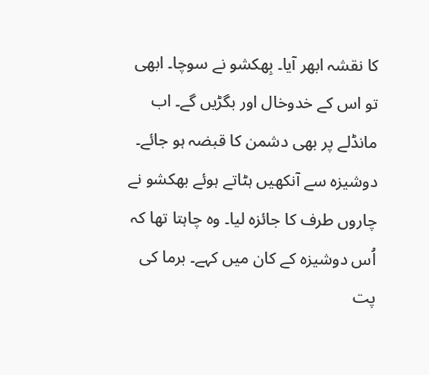کا نقشہ ابھر آیا۔ بِھکشو نے سوچا۔ ابھی تو اس کے خدوخال اور بگڑیں گے۔ اب مانڈلے پر بھی دشمن کا قبضہ ہو جائے۔ دوشیزہ سے آنکھیں ہٹاتے ہوئے بھکشو نے چاروں طرف کا جائزہ لیا۔ وہ چاہتا تھا کہ اُس دوشیزہ کے کان میں کہے۔ برما کی پت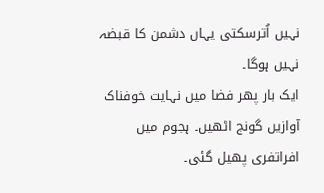نہیں اُترسکتی یہاں دشمن کا قبضہ نہیں ہوگا۔
ایک بار پھر فضا میں نہایت خوفناک آوازیں گونج اٹھیں۔ ہجوم میں افراتفری پھیل گئی۔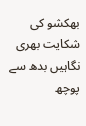بھکشو کی شکایت بھری نگاہیں بدھ سے پوچھ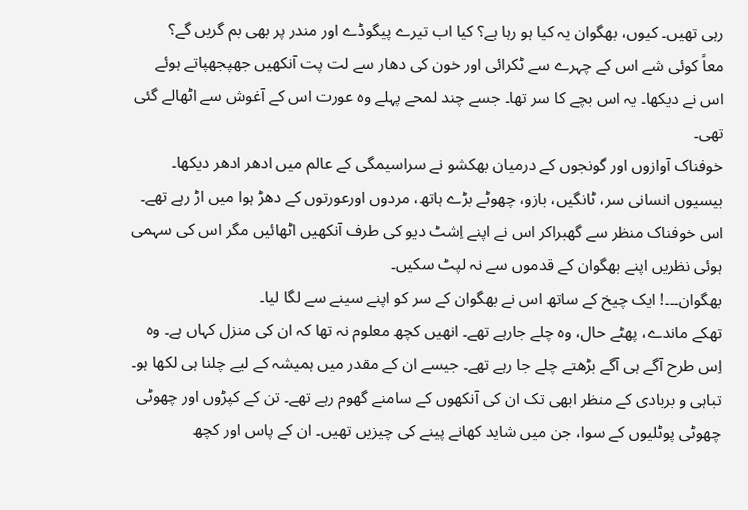رہی تھیں۔ کیوں، بھگوان یہ کیا ہو رہا ہے؟ کیا اب تیرے پیگوڈے اور مندر پر بھی بم گریں گے؟
معاً کوئی شے اس کے چہرے سے ٹکرائی اور خون کی دھار سے لت پت آنکھیں جھپجھپاتے ہوئے اس نے دیکھا۔ یہ اس بچے کا سر تھا۔ جسے چند لمحے پہلے وہ عورت اس کے آغوش سے اٹھالے گئی تھی۔
خوفناک آوازوں اور گونجوں کے درمیان بھکشو نے سراسیمگی کے عالم میں ادھر ادھر دیکھا۔ بیسیوں انسانی سر، ٹانگیں، بازو، چھوٹے بڑے ہاتھ، مردوں اورعورتوں کے دھڑ ہوا میں اڑ رہے تھے۔
اس خوفناک منظر سے گھبراکر اس نے اپنے اِشٹ دیو کی طرف آنکھیں اٹھائیں مگر اس کی سہمی ہوئی نظریں اپنے بھگوان کے قدموں سے نہ لپٹ سکیں۔
بھگوان۔۔۔! ایک چیخ کے ساتھ اس نے بھگوان کے سر کو اپنے سینے سے لگا لیا۔
تھکے ماندے، پھٹے حال، وہ چلے جارہے تھے۔ انھیں کچھ معلوم نہ تھا کہ ان کی منزل کہاں ہے۔ وہ اِس طرح آگے ہی آگے بڑھتے چلے جا رہے تھے۔ جیسے ان کے مقدر میں ہمیشہ کے لیے چلنا ہی لکھا ہو۔ تباہی و بربادی کے منظر ابھی تک ان کی آنکھوں کے سامنے گھوم رہے تھے۔ تن کے کپڑوں اور چھوٹی چھوٹی پوٹلیوں کے سوا، جن میں شاید کھانے پینے کی چیزیں تھیں۔ ان کے پاس اور کچھ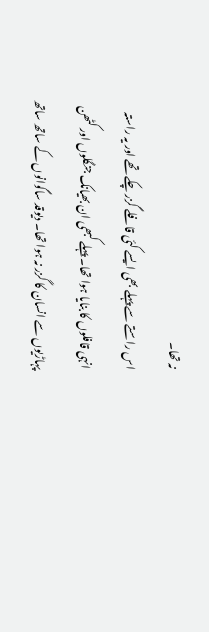نہ تھا۔
اس راستے سے پہلے بھی ایسے کئی قافلے گزر چکے تھے اور یہ راستہ انہی قافلوں کا بنایا ہوا تھا۔ پہلے کبھی ان بھیانک جنگلوں اور کٹھن پہاڑیوں سے انسان کا گزر نہ ہوا تھا۔ دیوقد ساگوانوں کے ساتھ ساتھ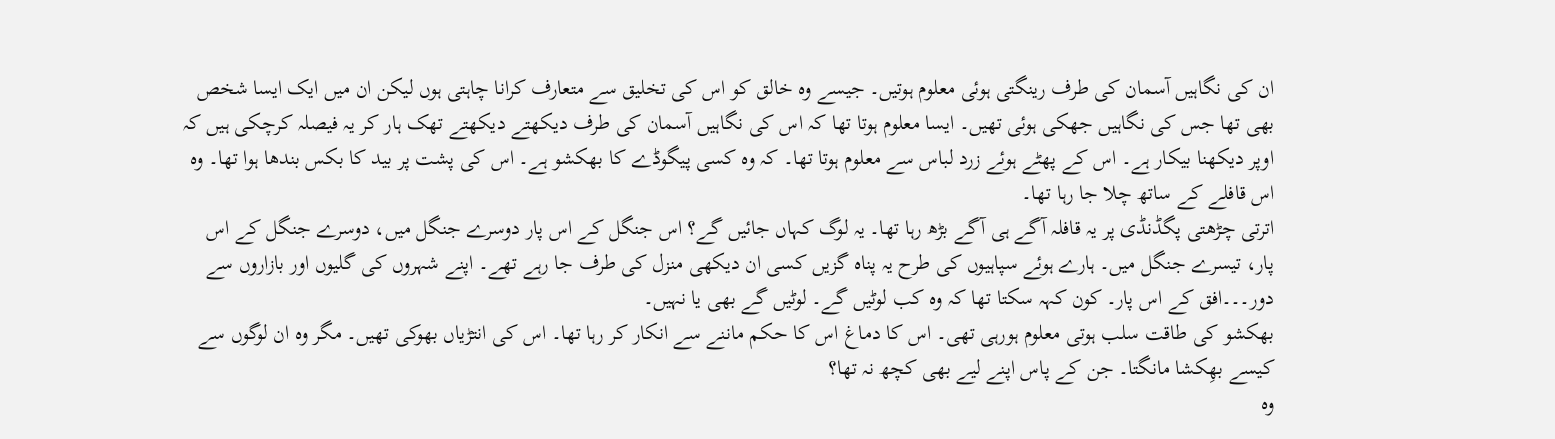ان کی نگاہیں آسمان کی طرف رینگتی ہوئی معلوم ہوتیں۔ جیسے وہ خالق کو اس کی تخلیق سے متعارف کرانا چاہتی ہوں لیکن ان میں ایک ایسا شخص بھی تھا جس کی نگاہیں جھکی ہوئی تھیں۔ ایسا معلوم ہوتا تھا کہ اس کی نگاہیں آسمان کی طرف دیکھتے دیکھتے تھک ہار کر یہ فیصلہ کرچکی ہیں کہ اوپر دیکھنا بیکار ہے۔ اس کے پھٹے ہوئے زرد لباس سے معلوم ہوتا تھا۔ کہ وہ کسی پیگوڈے کا بھکشو ہے۔ اس کی پشت پر بید کا بکس بندھا ہوا تھا۔ وہ اس قافلے کے ساتھ چلا جا رہا تھا۔
اترتی چڑھتی پگڈنڈی پر یہ قافلہ آگے ہی آگے بڑھ رہا تھا۔ یہ لوگ کہاں جائیں گے؟ اس جنگل کے اس پار دوسرے جنگل میں، دوسرے جنگل کے اس پار، تیسرے جنگل میں۔ ہارے ہوئے سپاہیوں کی طرح یہ پناہ گزیں کسی ان دیکھی منزل کی طرف جا رہے تھے۔ اپنے شہروں کی گلیوں اور بازاروں سے دور۔۔۔افق کے اس پار۔ کون کہہ سکتا تھا کہ وہ کب لوٹیں گے۔ لوٹیں گے بھی یا نہیں۔
بھکشو کی طاقت سلب ہوتی معلوم ہورہی تھی۔ اس کا دماغ اس کا حکم ماننے سے انکار کر رہا تھا۔ اس کی انتڑیاں بھوکی تھیں۔ مگر وہ ان لوگوں سے کیسے بھِکشا مانگتا۔ جن کے پاس اپنے لیے بھی کچھ نہ تھا؟
وہ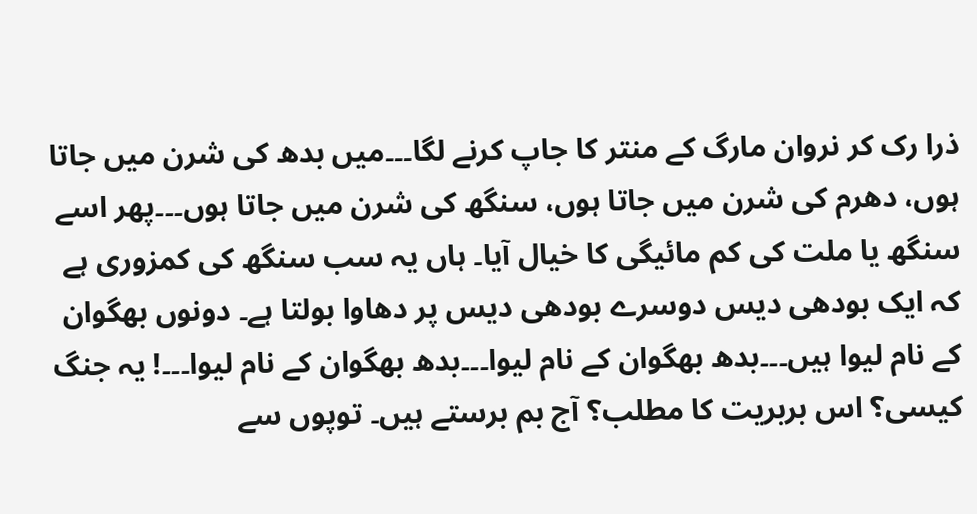ذرا رک کر نروان مارگ کے منتر کا جاپ کرنے لگا۔۔۔میں بدھ کی شرن میں جاتا ہوں، دھرم کی شرن میں جاتا ہوں، سنگھ کی شرن میں جاتا ہوں۔۔۔پھر اسے سنگھ یا ملت کی کم مائیگی کا خیال آیا۔ ہاں یہ سب سنگھ کی کمزوری ہے کہ ایک بودھی دیس دوسرے بودھی دیس پر دھاوا بولتا ہے۔ دونوں بھگوان کے نام لیوا ہیں۔۔۔بدھ بھگوان کے نام لیوا۔۔۔بدھ بھگوان کے نام لیوا۔۔۔! یہ جنگ کیسی؟ اس بربریت کا مطلب؟ آج بم برستے ہیں۔ توپوں سے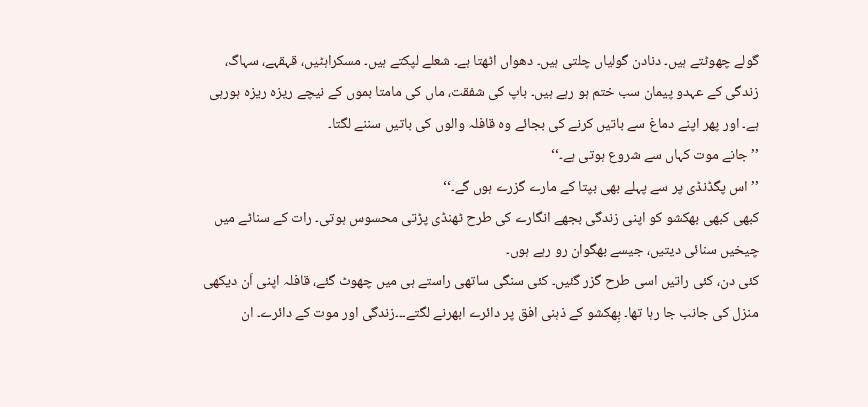گولے چھوٹتے ہیں۔ دنادن گولیاں چلتی ہیں۔ دھواں اٹھتا ہے۔ شعلے لپکتے ہیں۔ مسکراہٹیں، قہقہے، سہاگ، زندگی کے عہدو پیمان سب ختم ہو رہے ہیں۔ باپ کی شفقت، ماں کی مامتا بموں کے نیچے ریزہ ریزہ ہورہی ہے۔ اور پھر اپنے دماغ سے باتیں کرنے کی بجائے وہ قافلہ والوں کی باتیں سننے لگتا۔
’’جانے موت کہاں سے شروع ہوتی ہے۔‘‘
’’اس پگڈنڈی پر سے پہلے بھی بپتا کے مارے گزرے ہوں گے۔‘‘
کبھی کبھی بھکشو کو اپنی زندگی بجھے انگارے کی طرح ٹھنڈی پڑتی محسوس ہوتی۔ رات کے سناٹے میں چیخیں سنائی دیتیں، جیسے بھگوان رو رہے ہوں۔
کئی دن، کئی راتیں اسی طرح گزر گئیں۔ کئی سنگی ساتھی راستے ہی میں چھوٹ گئے، قافلہ اپنی اَن دیکھی منزل کی جانب جا رہا تھا۔ بِھکشو کے ذہنی افق پر دائرے ابھرنے لگتے۔۔۔زندگی اور موت کے دائرے۔ ان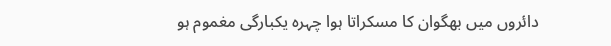دائروں میں بھگوان کا مسکراتا ہوا چہرہ یکبارگی مغموم ہو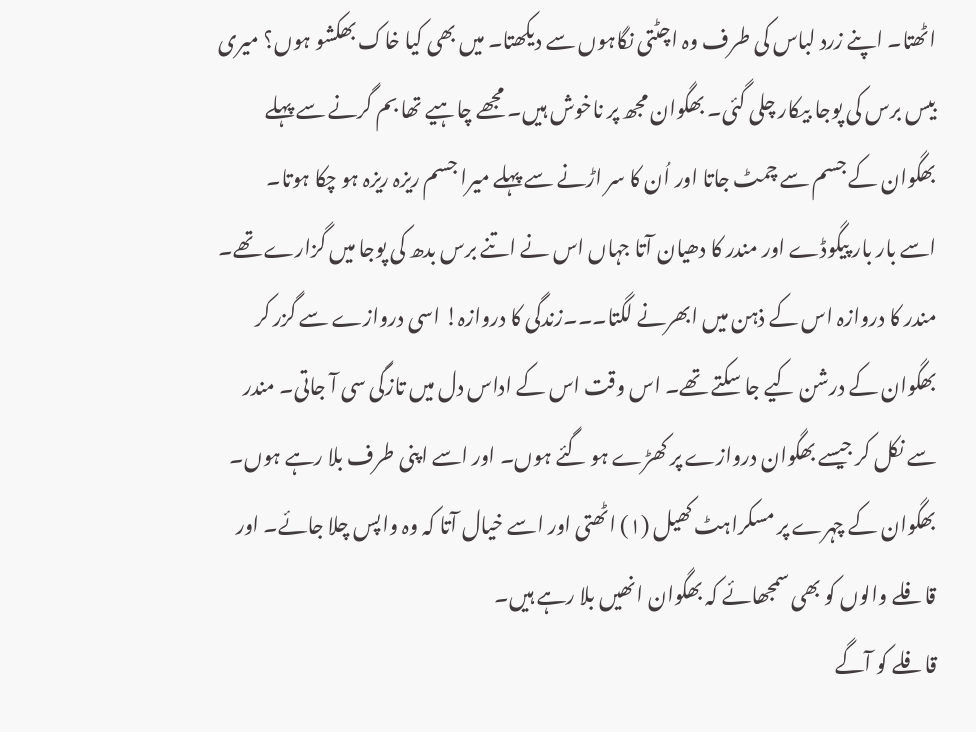اٹھتا۔ اپنے زرد لباس کی طرف وہ اچٹتی نگاہوں سے دیکھتا۔ میں بھی کیا خاک بھکشو ہوں؟ میری بیس برس کی پوجا بیکار چلی گئی۔ بھگوان مجھ پر ناخوش ہیں۔ مجھے چاہیے تھا بم گرنے سے پہلے بھگوان کے جسم سے چمٹ جاتا اور اُن کا سر اڑنے سے پہلے میرا جسم ریزہ ریزہ ہو چکا ہوتا۔
اسے بار بار پیگوڈے اور مندر کا دھیان آتا جہاں اس نے اتنے برس بدھ کی پوجا میں گزارے تھے۔ مندر کا دروازہ اس کے ذہن میں ابھرنے لگتا۔۔۔زندگی کا دروازہ! اسی دروازے سے گزر کر بھگوان کے درشن کیے جا سکتے تھے۔ اس وقت اس کے اداس دل میں تازگی سی آ جاتی۔ مندر سے نکل کر جیسے بھگوان دروازے پر کھڑے ہو گئے ہوں۔ اور اسے اپنی طرف بلا رہے ہوں۔ بھگوان کے چہرے پر مسکراہٹ کھیل (۱) اٹھتی اور اسے خیال آتا کہ وہ واپس چلا جائے۔ اور قافلے والوں کو بھی سمجھائے کہ بھگوان انھیں بلا رہے ہیں۔
قافلے کو آگے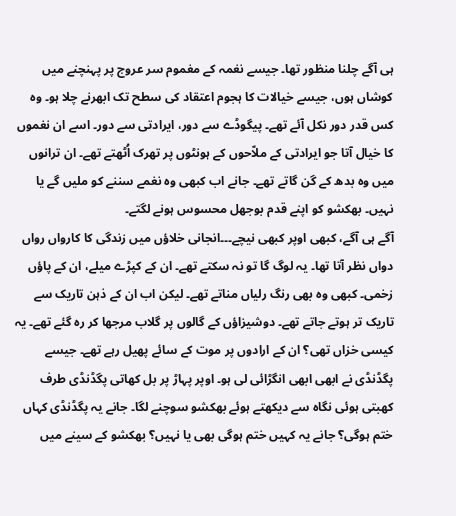ہی آگے چلنا منظور تھا۔ جیسے نغمہ کے مغموم سر عروج پر پہنچنے میں کوشاں ہوں، جیسے خیالات کا ہجوم اعتقاد کی سطح تک ابھرنے چلا ہو۔ وہ کس قدر دور نکل آئے تھے۔ پیگوڈے سے دور، ایرادتی سے دور۔ اسے ان نغموں کا خیال آتا جو ایرادتی کے ملاّحوں کے ہونٹوں پر تھرک اُٹھتے تھے۔ ان ترانوں میں وہ بدھ کے گن گاتے تھے۔ جانے اب کبھی وہ نغمے سننے کو ملیں گے یا نہیں۔ بھکشو کو اپنے قدم بوجھل محسوس ہونے لگتے۔
آگے ہی آگے، کبھی اوپر کبھی نیچے۔۔۔انجانی خلاؤں میں زندگی کا کارواں رواں دواں نظر آتا تھا۔ یہ لوگ گا تو نہ سکتے تھے۔ ان کے کپڑے میلے، ان کے پاؤں زخمی۔ کبھی وہ بھی رنگ رلیاں مناتے تھے۔ لیکن اب ان کے ذہن تاریک سے تاریک تر ہوتے جاتے تھے۔ دوشیزاؤں کے گالوں پر گلاب مرجھا کر رہ گئے تھے۔ یہ کیسی خزاں تھی؟ ان کے ارادوں پر موت کے سائے پھیل رہے تھے۔ جیسے پگڈنڈی نے ابھی ابھی انگڑائی لی ہو۔ اوپر پہاڑ پر بل کھاتی پگڈنڈی طرف کھبتی ہوئی نگاہ سے دیکھتے ہوئے بھکشو سوچنے لگا۔ جانے یہ پگڈنڈی کہاں ختم ہوگی؟ جانے یہ کہیں ختم ہوگی بھی یا نہیں؟ بھکشو کے سینے میں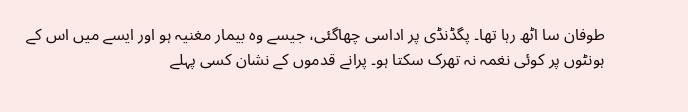طوفان سا اٹھ رہا تھا۔ پگڈنڈی پر اداسی چھاگئی، جیسے وہ بیمار مغنیہ ہو اور ایسے میں اس کے ہونٹوں پر کوئی نغمہ نہ تھرک سکتا ہو۔ پرانے قدموں کے نشان کسی پہلے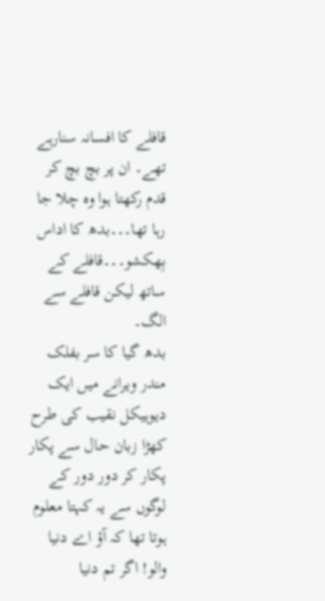قافلے کا افسانہ سنارہے تھے۔ ان پر بچ بچ کر قدم رکھتا ہوا وہ چلا جا رہا تھا۔۔۔بدھ کا اداس بِھکشو۔۔۔قافلے کے ساتھ لیکن قافلے سے الگ۔
بدھ گیا کا سر بفلک مندر ویرانے میں ایک دیوہیکل نقیب کی طرح کھڑا زبان حال سے پکار پکار کر دور دور کے لوگوں سے یہ کہتا معلوم ہوتا تھا کہ آؤ اے دنیا والو! اگر تم دنیا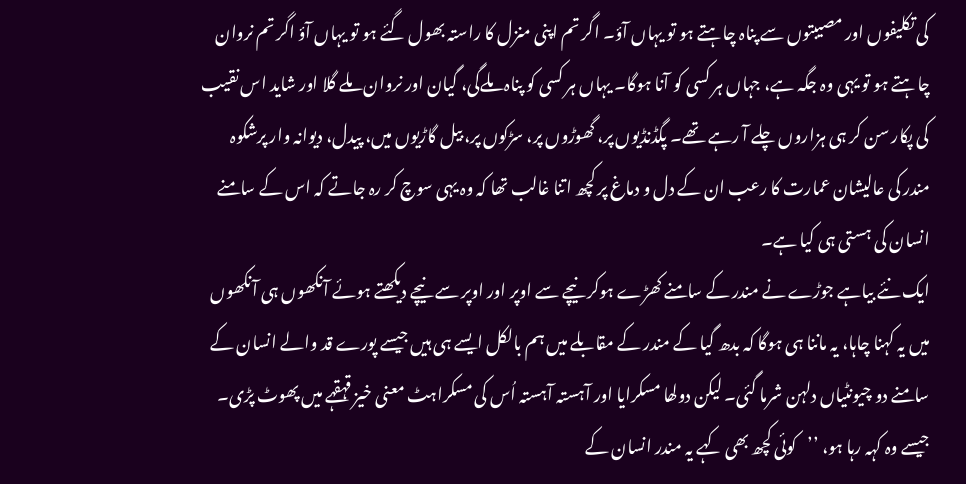کی تکلیفوں اور مصیبتوں سے پناہ چاہتے ہو تو یہاں آؤ۔ اگر تم اپنی منزل کا راستہ بھول گئے ہو تو یہاں آؤ اگر تم نروان چاہتے ہو تو یہی وہ جگہ ہے، جہاں ہر کسی کو آنا ہوگا۔ یہاں ہر کسی کو پناہ ملےگی، گیان اور نروان ملے گلا اور شاید اس نقیب کی پکار سن کر ہی ہزاروں چلے آ رہے تھے۔ پگڈنڈیوں پر، گھوڑوں پر، سڑکوں پر، بیل گاڑیوں میں، پیدل، دیوانہ وار پرشکوہ مندر کی عالیشان عمارت کا رعب ان کے دل و دماغ پر کچھ اتنا غالب تھا کہ وہ یہی سوچ کر رہ جاتے کہ اس کے سامنے انسان کی ہستی ہی کیا ہے۔
ایک نئے بیاہے جوڑے نے مندر کے سامنے کھڑے ہوکر نیچے سے اوپر اور اوپر سے نیچے دیکھتے ہوئے آنکھوں ہی آنکھوں میں یہ کہنا چاہا، یہ ماننا ہی ہوگا کہ بدھ گیا کے مندر کے مقابلے میں ہم بالکل ایسے ہی ہیں جیسے پورے قد والے انسان کے سامنے دو چیونٹیاں دلہن شرما گئی۔ لیکن دولھا مسکرایا اور آہستہ آہستہ اُس کی مسکراہٹ معنی خیز قہقہے میں پھوٹ پڑی۔ جیسے وہ کہہ رہا ہو، ’’کوئی کچھ بھی کہے یہ مندر انسان کے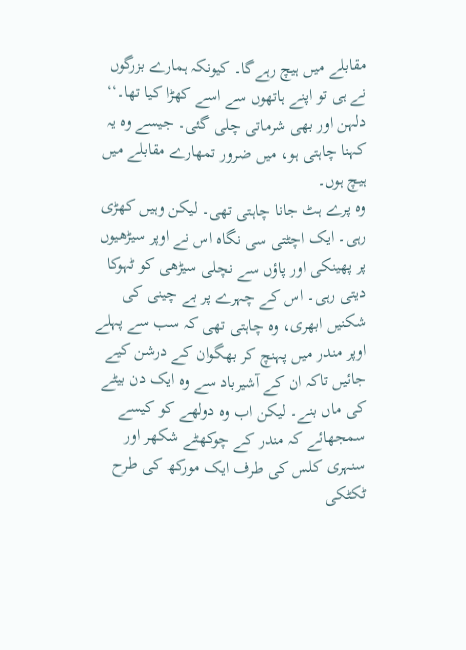مقابلے میں ہیچ رہےگا۔ کیونکہ ہمارے بزرگوں نے ہی تو اپنے ہاتھوں سے اسے کھڑا کیا تھا۔‘‘
دلہن اور بھی شرماتی چلی گئی۔ جیسے وہ یہ کہنا چاہتی ہو، میں ضرور تمھارے مقابلے میں ہیچ ہوں۔
وہ پرے ہٹ جانا چاہتی تھی۔ لیکن وہیں کھڑی رہی۔ ایک اچٹتی سی نگاہ اس نے اوپر سیڑھیوں پر پھینکی اور پاؤں سے نچلی سیڑھی کو ٹہوکا دیتی رہی۔ اس کے چہرے پر بے چینی کی شکنیں ابھری، وہ چاہتی تھی کہ سب سے پہلے اوپر مندر میں پہنچ کر بھگوان کے درشن کیے جائیں تاکہ ان کے آشیرباد سے وہ ایک دن بیٹے کی ماں بنے۔ لیکن اب وہ دولھے کو کیسے سمجھائے کہ مندر کے چوکھٹے شکھر اور سنہری کلس کی طرف ایک مورکھ کی طرح ٹکٹکی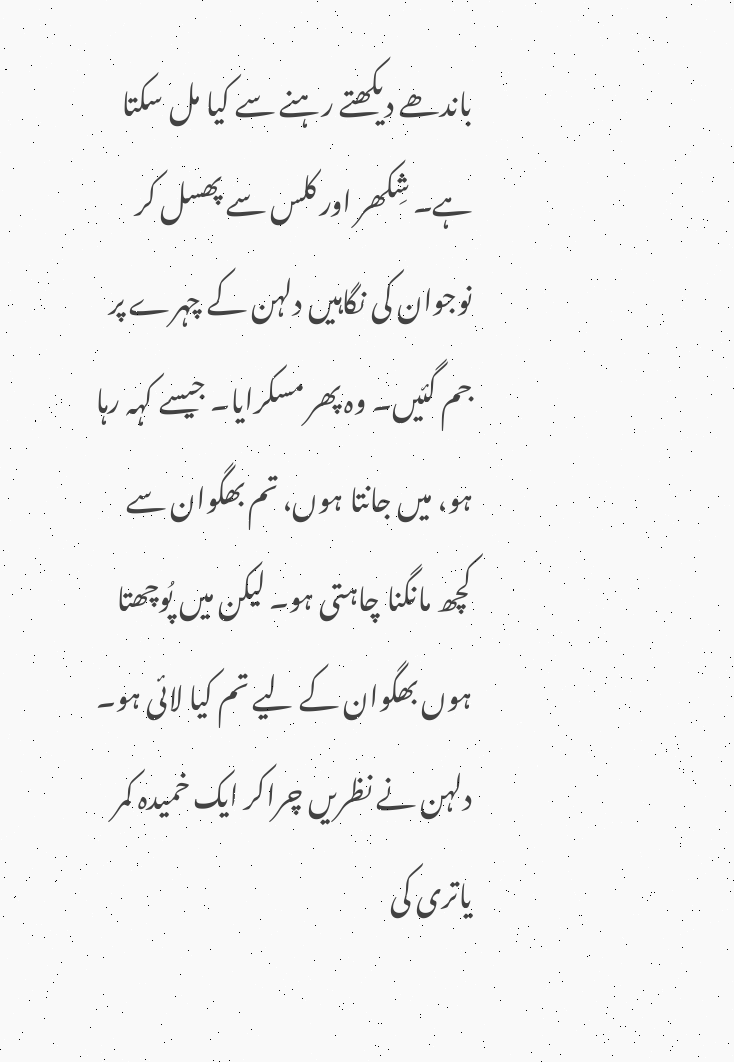باندھے دیکھتے رہنے سے کیا مل سکتا ہے۔ شِکھر اور کلس سے پھسل کر نوجوان کی نگاہیں دلہن کے چہرے پر جم گئیں۔ وہ پھر مسکرایا۔ جیسے کہہ رہا ہو، میں جانتا ہوں، تم بھگوان سے کچھ مانگنا چاہتی ہو۔ لیکن میں پُوچھتا ہوں بھگوان کے لیے تم کیا لائی ہو۔
دلہن نے نظریں چراکر ایک خمیدہ کمر یاتری کی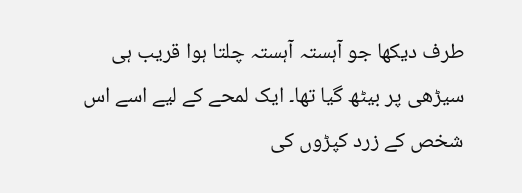طرف دیکھا جو آہستہ آہستہ چلتا ہوا قریب ہی سیڑھی پر بیٹھ گیا تھا۔ ایک لمحے کے لیے اسے اس شخص کے زرد کپڑوں کی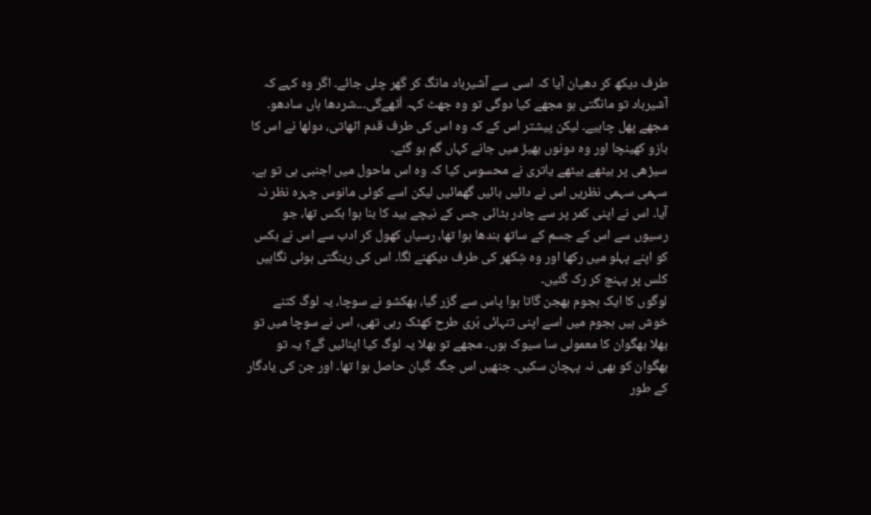طرف دیکھ کر دھیان آیا کہ اسی سے آشیرباد مانگ کر گھر چلی جائے۔ اگر وہ کہے کہ آشیرباد تو مانگتی ہو مجھے کیا دوگی تو وہ جھٹ کہہ اُٹھےگی۔۔۔شردھا ہاں سادھو۔ مجھے پھل چاہیے۔ لیکن پیشتر اس کے کہ وہ اس کی طرف قدم اٹھاتی، دولھا نے اس کا بازو کھینچا اور وہ دونوں بھیڑ میں جانے کہاں گم ہو گئے۔
سیڑھی پر بیٹھے بیٹھے یاتری نے محسوس کیا کہ وہ اس ماحول میں اجنبی ہی تو ہے۔ سہمی سہمی نظریں اس نے دائیں بائیں گھمائیں لیکن اسے کوئی مانوس چہرہ نظر نہ آیا۔ اس نے اپنی کمر پر سے چادر ہٹائی جس کے نیچے بید کا بنا ہوا بکس تھا، جو رسیوں سے اس کے جسم کے ساتھ بندھا ہوا تھا، رسیاں کھول کر ادب سے اس نے بکس کو اپنے پہلو میں رکھا اور وہ شِکھر کی طرف دیکھنے لگا۔ اس کی رینگتی ہوئی نگاہیں کلس پر پہنچ کر رک گئیں۔
لوگوں کا ایک ہجوم بھجن گاتا ہوا پاس سے گزر گیا، بھکشو نے سوچا، یہ لوگ کتنے خوش ہیں ہجوم میں اسے اپنی تنہائی بُری طرح کھٹک رہی تھی، اس نے سوچا میں تو بھلا بھگوان کا معمولی سا سیوک ہوں۔ مجھے تو بھلا یہ لوگ کیا اپنائیں گے؟ یہ تو بھگوان کو بھی نہ پہچان سکیں۔ جنھیں اس جگہ گیان حاصل ہوا تھا۔ اور جن کی یادگار کے طور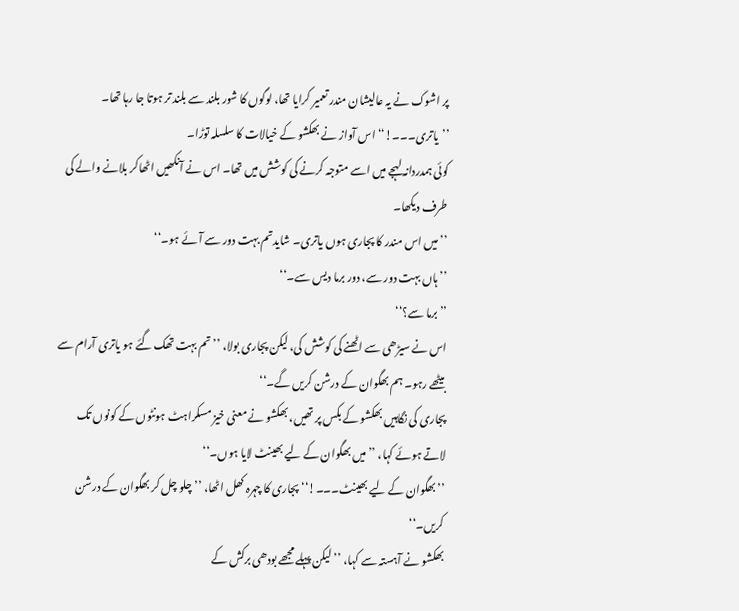پر اشوک نے یہ عالیشان مندر تعمیر کرایا تھا، لوگوں کا شور بلند سے بلند تر ہوتا جا رہا تھا۔
’’یاتری۔۔۔!‘‘ اس آواز نے بھکشو کے خیالات کا سلسلہ توڑا۔
کوئی ہمدردانہ لہجے میں اسے متوجہ کرنے کی کوشش میں تھا۔ اس نے آنکھیں اٹھاکر بلانے والے کی طرف دیکھا۔
’’میں اس مندر کا پجاری ہوں یاتری۔ شایدتم بہت دور سے آئے ہو۔‘‘
’’ہاں بہت دور سے، دور برما دیس سے۔‘‘
’’برما سے؟‘‘
اس نے سیڑھی سے اٹھنے کی کوشش کی، لیکن پجاری بولا، ’’تم بہت تھک گئے ہو یاتری آرام سے بیٹھے رہو۔ ہم بھگوان کے درشن کریں گے۔‘‘
پجاری کی نگاہیں بھکشو کے بکس پر تھیں، بھکشو نے معنی خیز مسکراہٹ ہونٹوں کے کونوں تک لاتے ہوئے کہا، ’’میں بھگوان کے لیے بھینٹ لایا ہوں۔‘‘
’’بھگوان کے لیے بھینٹ۔۔۔!‘‘ پجاری کا چہرہ کھل اٹھا، ’’چلو چل کر بھگوان کے درشن کریں۔‘‘
بھکشو نے آہستہ سے کہا، ’’لیکن پہلے مجھے بودھی برکش کے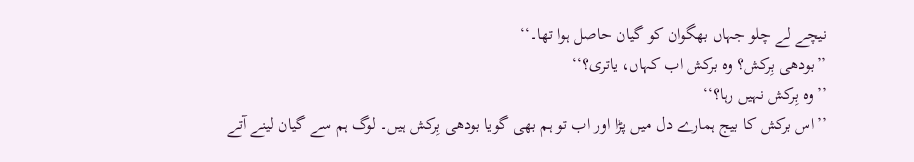نیچے لے چلو جہاں بھگوان کو گیان حاصل ہوا تھا۔‘‘
’’بودھی بِرکش؟ وہ برکش اب کہاں، یاتری؟‘‘
’’وہ بِرکش نہیں رہا؟‘‘
’’اس برکش کا بیج ہمارے دل میں پڑا اور اب تو ہم بھی گویا بودھی بِرکش ہیں۔ لوگ ہم سے گیان لینے آتے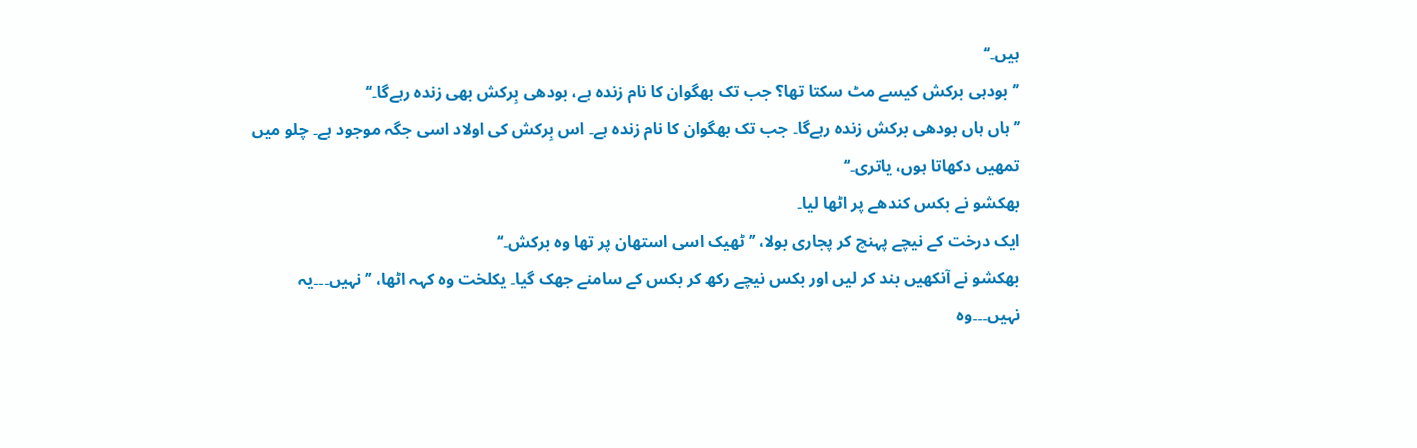ہیں۔‘‘
’’بودہی برکش کیسے مٹ سکتا تھا؟ جب تک بھگوان کا نام زندہ ہے، بودھی بِرکش بھی زندہ رہےگا۔‘‘
’’ہاں ہاں بودھی برکش زندہ رہےگا۔ جب تک بھگوان کا نام زندہ ہے۔ اس بِرکش کی اولاد اسی جگہ موجود ہے۔ چلو میں تمھیں دکھاتا ہوں، یاتری۔‘‘
بھکشو نے بکس کندھے پر اٹھا لیا۔
ایک درخت کے نیچے پہنچ کر پجاری بولا، ’’ٹھیک اسی استھان پر تھا وہ برکش۔‘‘
بھکشو نے آنکھیں بند کر لیں اور بکس نیچے رکھ کر بکس کے سامنے جھک گیا۔ یکلخت وہ کہہ اٹھا، ’’نہیں۔۔۔یہ نہیں۔۔۔وہ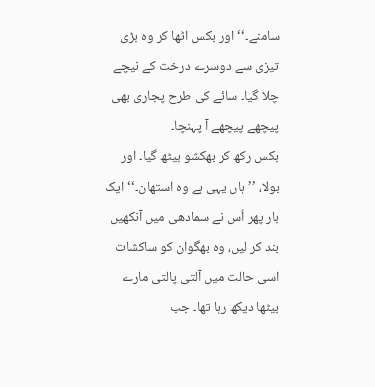سامنے۔‘‘ اور بکس اٹھا کر وہ بڑی تیزی سے دوسرے درخت کے نیچے چلا گیا۔ سائے کی طرح پجاری بھی پیچھے پیچھے آ پہنچا۔
بکس رکھ کر بھکشو بیٹھ گیا۔ اور بولا، ’’ہاں یہی ہے وہ استھان۔‘‘ ایک بار پھر اُس نے سمادھی میں آنکھیں بند کر لیں، وہ بھگوان کو ساکشات اسی حالت میں آلتی پالتی مارے بیٹھا دیکھ رہا تھا۔ جب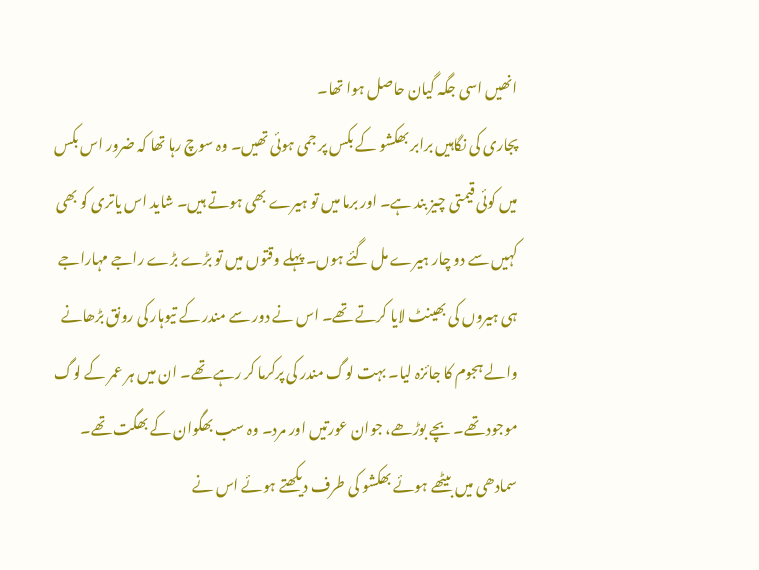انھیں اسی جگہ گیان حاصل ہوا تھا۔
پجاری کی نگاہیں برابر بھکشو کے بکس پر جمی ہوئی تھیں۔ وہ سوچ رہا تھا کہ ضرور اس بکس میں کوئی قیمتی چیز بند ہے۔ اور برما میں تو ہیرے بھی ہوتے ہیں۔ شاید اس یاتری کو بھی کہیں سے دو چار ہیرے مل گئے ہوں۔ پہلے وقتوں میں تو بڑے بڑے راجے مہاراجے ہی ہیروں کی بھینٹ لایا کرتے تھے۔ اس نے دور سے مندر کے تیوہار کی رونق بڑھانے والے ہجوم کا جائزہ لیا۔ بہت لوگ مندر کی پرکرما کر رہے تھے۔ ان میں ہر عمر کے لوگ موجود تھے۔ بچے بوڑھے، جوان عورتیں اور مرد۔ وہ سب بھگوان کے بھگت تھے۔ سمادھی میں بیٹھے ہوئے بھکشو کی طرف دیکھتے ہوئے اس نے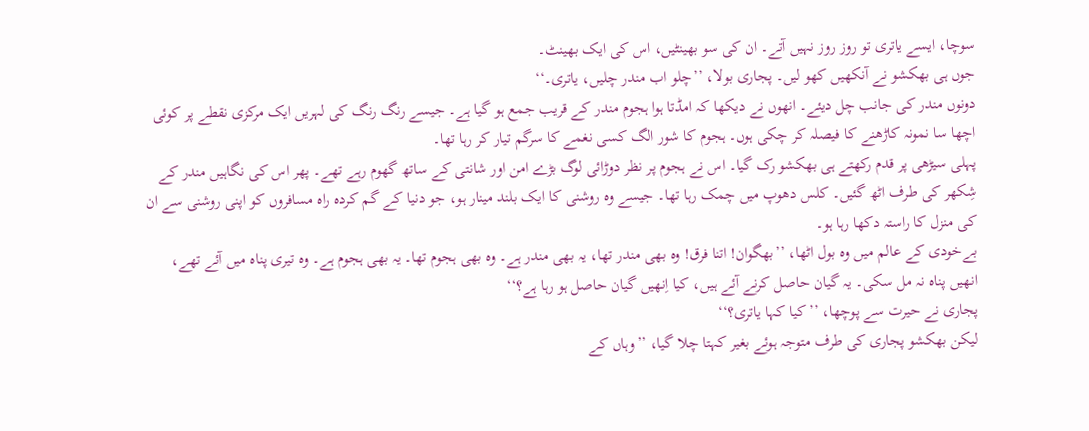سوچا، ایسے یاتری تو روز روز نہیں آتے۔ ان کی سو بھینٹیں، اس کی ایک بھینٹ۔
جوں ہی بھکشو نے آنکھیں کھو لیں۔ پجاری بولا، ’’چلو اب مندر چلیں، یاتری۔‘‘
دونوں مندر کی جانب چل دیئے۔ انھوں نے دیکھا کہ امڈتا ہوا ہجوم مندر کے قریب جمع ہو گیا ہے۔ جیسے رنگ رنگ کی لہریں ایک مرکزی نقطے پر کوئی اچھا سا نمونہ کاڑھنے کا فیصلہ کر چکی ہوں۔ ہجوم کا شور الگ کسی نغمے کا سرگم تیار کر رہا تھا۔
پہلی سیڑھی پر قدم رکھتے ہی بھکشو رک گیا۔ اس نے ہجوم پر نظر دوڑائی لوگ بڑے امن اور شانتی کے ساتھ گھوم رہے تھے۔ پھر اس کی نگاہیں مندر کے شِکھر کی طرف اٹھ گئیں۔ کلس دھوپ میں چمک رہا تھا۔ جیسے وہ روشنی کا ایک بلند مینار ہو، جو دنیا کے گم کردہ راہ مسافروں کو اپنی روشنی سے ان کی منزل کا راستہ دکھا رہا ہو۔
بےخودی کے عالم میں وہ بول اٹھا، ’’بھگوان! اتنا فرق! وہ بھی مندر تھا، یہ بھی مندر ہے۔ وہ بھی ہجوم تھا۔ یہ بھی ہجوم ہے۔ وہ تیری پناہ میں آئے تھے، انھیں پناہ نہ مل سکی۔ یہ گیان حاصل کرنے آئے ہیں، کیا اِنھیں گیان حاصل ہو رہا ہے؟‘‘
پجاری نے حیرت سے پوچھا، ’’کیا کہا یاتری؟‘‘
لیکن بھکشو پجاری کی طرف متوجہ ہوئے بغیر کہتا چلا گیا، ’’وہاں کے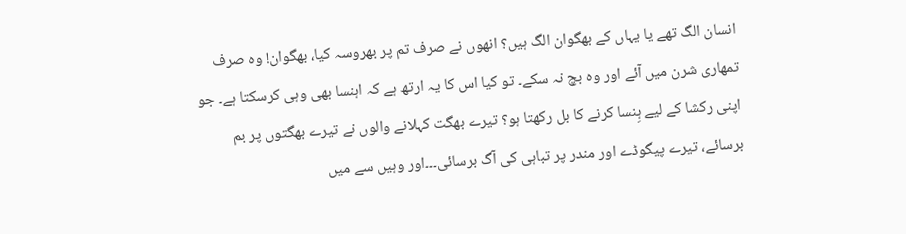انسان الگ تھے یا یہاں کے بھگوان الگ ہیں؟ انھوں نے صرف تم پر بھروسہ کیا، بھگوان! وہ صرف تمھاری شرن میں آئے اور وہ بچ نہ سکے۔ تو کیا اس کا یہ ارتھ ہے کہ اہنسا بھی وہی کرسکتا ہے۔ جو اپنی رکشا کے لیے ہِنسا کرنے کا بل رکھتا ہو؟ تیرے بھگت کہلانے والوں نے تیرے بھگتوں پر بم برسائے، تیرے پیگوڈے اور مندر پر تباہی کی آگ برسائی۔۔۔اور وہیں سے میں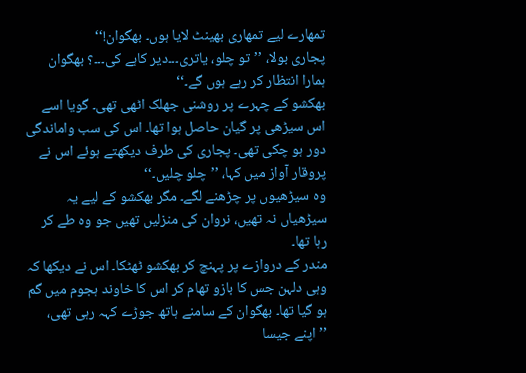تمھارے لیے تمھاری بھینٹ لایا ہوں۔ بھگوان!‘‘
پجاری بولا، ’’تو چلو، یاتری۔۔۔دیر کاہے کی۔۔۔؟ بھگوان ہمارا انتظار کر رہے ہوں گے۔‘‘
بھکشو کے چہرے پر روشنی جھلک اٹھی تھی۔ گویا اسے اس سیڑھی پر گیان حاصل ہوا تھا۔ اس کی سب واماندگی دور ہو چکی تھی۔ پجاری کی طرف دیکھتے ہوئے اس نے پروقار آواز میں کہا، ’’چلو چلیں۔‘‘
وہ سیڑھیوں پر چڑھنے لگے۔ مگر بھکشو کے لیے یہ سیڑھیاں نہ تھیں، نروان کی منزلیں تھیں جو وہ طے کر رہا تھا۔
مندر کے دروازے پر پہنچ کر بھکشو ٹھٹکا۔ اس نے دیکھا کہ وہی دلہن جس کا بازو تھام کر اس کا خاوند ہجوم میں گم ہو گیا تھا۔ بھگوان کے سامنے ہاتھ جوڑے کہہ رہی تھی، ’’اپنے جیسا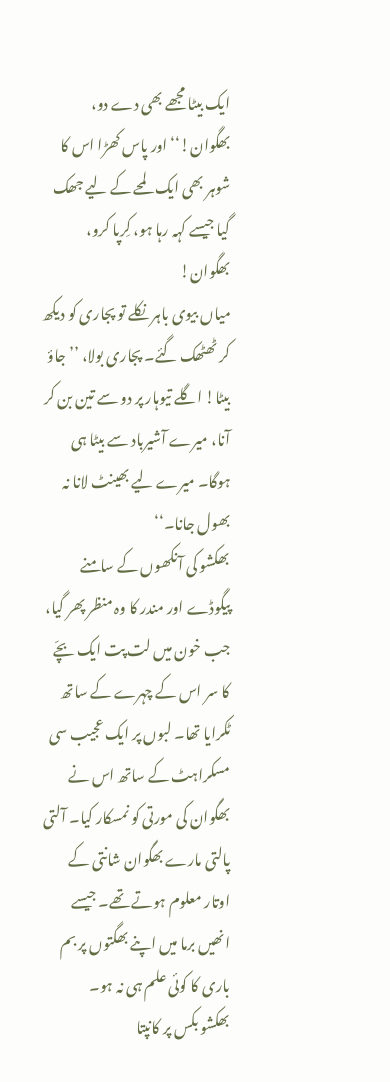ایک بیٹا مجھے بھی دے دو، بھگوان!‘‘ اور پاس کھڑا اس کا شوہر بھی ایک لمحے کے لیے جھک گیا جیسے کہہ رہا ہو، کِرپا کرو، بھگوان!
میاں بیوی باہر نکلے تو پجاری کو دیکھ کر ٹھٹھک گئے۔ پجاری بولا، ’’جاؤ بیٹا! اگلے تیوہار پر دو سے تین بن کر آنا، میرے آشیرباد سے بیٹا ہی ہوگا۔ میرے لیے بھینٹ لانا نہ بھول جانا۔‘‘
بھکشو کی آنکھوں کے سامنے پیگوڈے اور مندر کا وہ منظر پھر گیا، جب خون میں لت پت ایک بچّے کا سر اس کے چہرے کے ساتھ ٹکرایا تھا۔ لبوں پر ایک عجیب سی مسکراہٹ کے ساتھ اس نے بھگوان کی مورتی کو نمسکار کیا۔ آلتی پالتی مارے بھگوان شانتی کے اوتار معلوم ہوتے تھے۔ جیسے انھیں برما میں اپنے بھگتوں پر بم باری کا کوئی علم ہی نہ ہو۔
بھکشو بکس پر کانپتا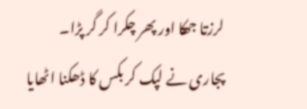لرزتا جھکا اور پھر چکرا کر گر پڑا۔
پجاری نے لپک کر بکس کا ڈھکنا اٹھایا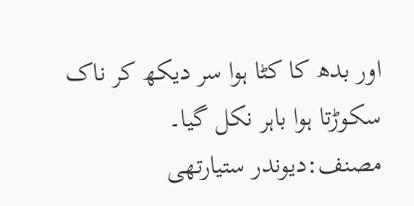اور بدھ کا کٹا ہوا سر دیکھ کر ناک سکوڑتا ہوا باہر نکل گیا۔
مصنف:دیوندر ستیارتھی